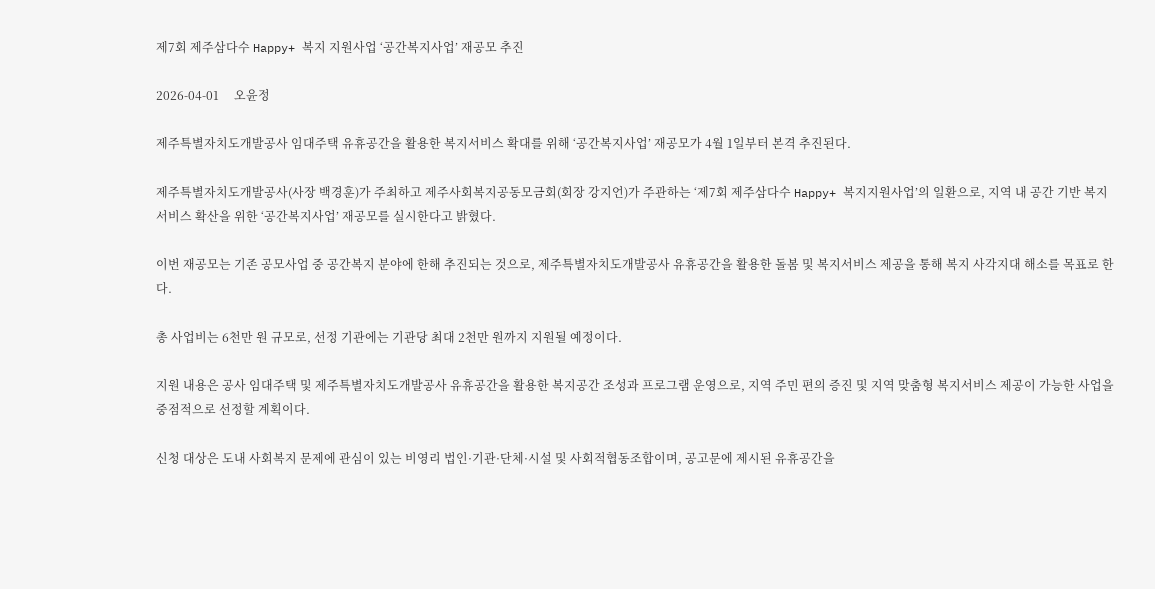제7회 제주삼다수 Happy+ 복지 지원사업 ‘공간복지사업’ 재공모 추진

2026-04-01     오윤정

제주특별자치도개발공사 임대주택 유휴공간을 활용한 복지서비스 확대를 위해 ‘공간복지사업’ 재공모가 4월 1일부터 본격 추진된다.

제주특별자치도개발공사(사장 백경훈)가 주최하고 제주사회복지공동모금회(회장 강지언)가 주관하는 ‘제7회 제주삼다수 Happy+ 복지지원사업’의 일환으로, 지역 내 공간 기반 복지서비스 확산을 위한 ‘공간복지사업’ 재공모를 실시한다고 밝혔다.

이번 재공모는 기존 공모사업 중 공간복지 분야에 한해 추진되는 것으로, 제주특별자치도개발공사 유휴공간을 활용한 돌봄 및 복지서비스 제공을 통해 복지 사각지대 해소를 목표로 한다.

총 사업비는 6천만 원 규모로, 선정 기관에는 기관당 최대 2천만 원까지 지원될 예정이다.

지원 내용은 공사 임대주택 및 제주특별자치도개발공사 유휴공간을 활용한 복지공간 조성과 프로그램 운영으로, 지역 주민 편의 증진 및 지역 맞춤형 복지서비스 제공이 가능한 사업을 중점적으로 선정할 계획이다.

신청 대상은 도내 사회복지 문제에 관심이 있는 비영리 법인·기관·단체·시설 및 사회적협동조합이며, 공고문에 제시된 유휴공간을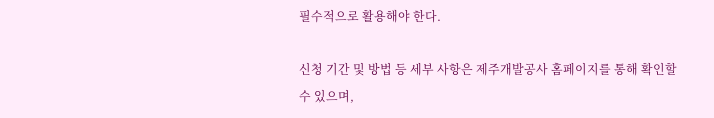필수적으로 활용해야 한다.

신청 기간 및 방법 등 세부 사항은 제주개발공사 홈페이지를 통해 확인할 수 있으며,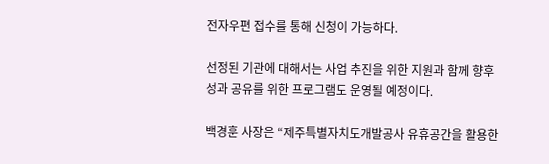전자우편 접수를 통해 신청이 가능하다.

선정된 기관에 대해서는 사업 추진을 위한 지원과 함께 향후 성과 공유를 위한 프로그램도 운영될 예정이다.

백경훈 사장은 “제주특별자치도개발공사 유휴공간을 활용한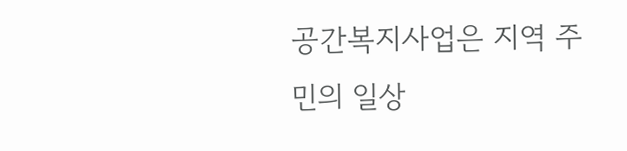공간복지사업은 지역 주민의 일상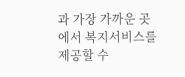과 가장 가까운 곳에서 복지서비스를 제공할 수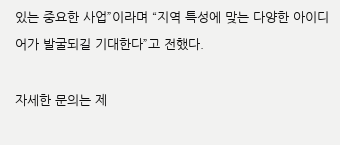있는 중요한 사업”이라며 “지역 특성에 맞는 다양한 아이디어가 발굴되길 기대한다”고 전했다.

자세한 문의는 제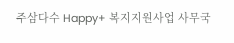주삼다수 Happy+ 복지지원사업 사무국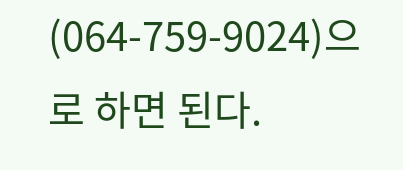(064-759-9024)으로 하면 된다.